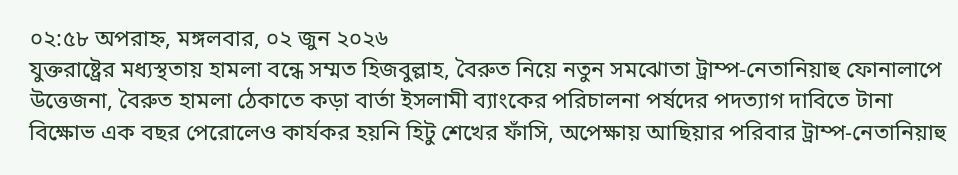০২:৫৮ অপরাহ্ন, মঙ্গলবার, ০২ জুন ২০২৬
যুক্তরাষ্ট্রের মধ্যস্থতায় হামলা বন্ধে সম্মত হিজবুল্লাহ, বৈরুত নিয়ে নতুন সমঝোতা ট্রাম্প-নেতানিয়াহু ফোনালাপে উত্তেজনা, বৈরুত হামলা ঠেকাতে কড়া বার্তা ইসলামী ব্যাংকের পরিচালনা পর্ষদের পদত্যাগ দাবিতে টানা বিক্ষোভ এক বছর পেরোলেও কার্যকর হয়নি হিটু শেখের ফাঁসি, অপেক্ষায় আছিয়ার পরিবার ট্রাম্প-নেতানিয়াহু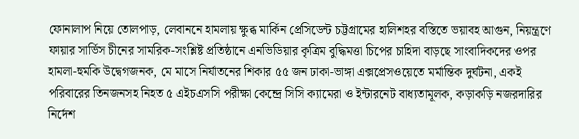ফোনালাপ নিয়ে তোলপাড়, লেবাননে হামলায় ক্ষুব্ধ মার্কিন প্রেসিডেন্ট চট্টগ্রামের হালিশহর বস্তিতে ভয়াবহ আগুন, নিয়ন্ত্রণে ফায়ার সার্ভিস চীনের সামরিক-সংশ্লিষ্ট প্রতিষ্ঠানে এনভিডিয়ার কৃত্রিম বুদ্ধিমত্তা চিপের চাহিদা বাড়ছে সাংবাদিকদের ওপর হামলা-হুমকি উদ্বেগজনক, মে মাসে নির্যাতনের শিকার ৫৫ জন ঢাকা-ভাঙ্গা এক্সপ্রেসওয়েতে মর্মান্তিক দুর্ঘটনা, একই পরিবারের তিনজনসহ নিহত ৫ এইচএসসি পরীক্ষা কেন্দ্রে সিসি ক্যামেরা ও ইন্টারনেট বাধ্যতামূলক, কড়াকড়ি নজরদারির নির্দেশ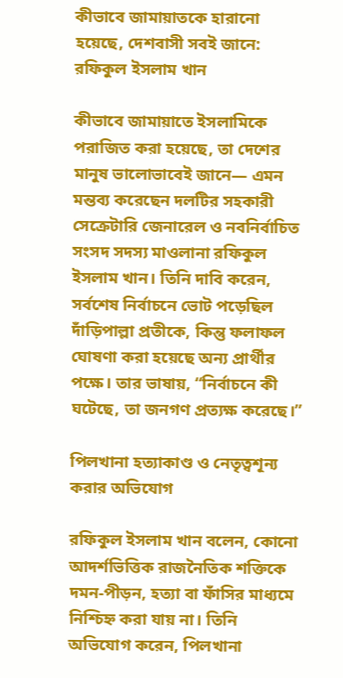কীভাবে জামায়াতকে হারানো হয়েছে, দেশবাসী সবই জানে: রফিকুল ইসলাম খান

কীভাবে জামায়াতে ইসলামিকে পরাজিত করা হয়েছে, তা দেশের মানুষ ভালোভাবেই জানে— এমন মন্তব্য করেছেন দলটির সহকারী সেক্রেটারি জেনারেল ও নবনির্বাচিত সংসদ সদস্য মাওলানা রফিকুল ইসলাম খান। তিনি দাবি করেন, সর্বশেষ নির্বাচনে ভোট পড়েছিল দাঁড়িপাল্লা প্রতীকে, কিন্তু ফলাফল ঘোষণা করা হয়েছে অন্য প্রার্থীর পক্ষে। তার ভাষায়, “নির্বাচনে কী ঘটেছে, তা জনগণ প্রত্যক্ষ করেছে।”

পিলখানা হত্যাকাণ্ড ও নেতৃত্বশূন্য করার অভিযোগ

রফিকুল ইসলাম খান বলেন, কোনো আদর্শভিত্তিক রাজনৈতিক শক্তিকে দমন-পীড়ন, হত্যা বা ফাঁসির মাধ্যমে নিশ্চিহ্ন করা যায় না। তিনি অভিযোগ করেন, পিলখানা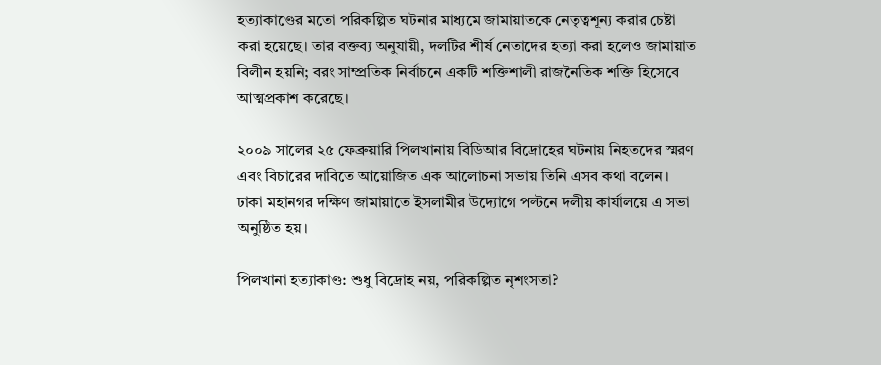হত্যাকাণ্ডের মতো পরিকল্পিত ঘটনার মাধ্যমে জামায়াতকে নেতৃত্বশূন্য করার চেষ্টা করা হয়েছে। তার বক্তব্য অনুযায়ী, দলটির শীর্ষ নেতাদের হত্যা করা হলেও জামায়াত বিলীন হয়নি; বরং সাম্প্রতিক নির্বাচনে একটি শক্তিশালী রাজনৈতিক শক্তি হিসেবে আত্মপ্রকাশ করেছে।

২০০৯ সালের ২৫ ফেব্রুয়ারি পিলখানায় বিডিআর বিদ্রোহের ঘটনায় নিহতদের স্মরণ এবং বিচারের দাবিতে আয়োজিত এক আলোচনা সভায় তিনি এসব কথা বলেন। ঢাকা মহানগর দক্ষিণ জামায়াতে ইসলামীর উদ্যোগে পল্টনে দলীয় কার্যালয়ে এ সভা অনুষ্ঠিত হয়।

পিলখানা হত্যাকাণ্ড: শুধু বিদ্রোহ নয়, পরিকল্পিত নৃশংসতা?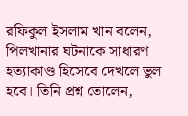রফিকুল ইসলাম খান বলেন, পিলখানার ঘটনাকে সাধারণ হত্যাকাণ্ড হিসেবে দেখলে ভুল হবে। তিনি প্রশ্ন তোলেন,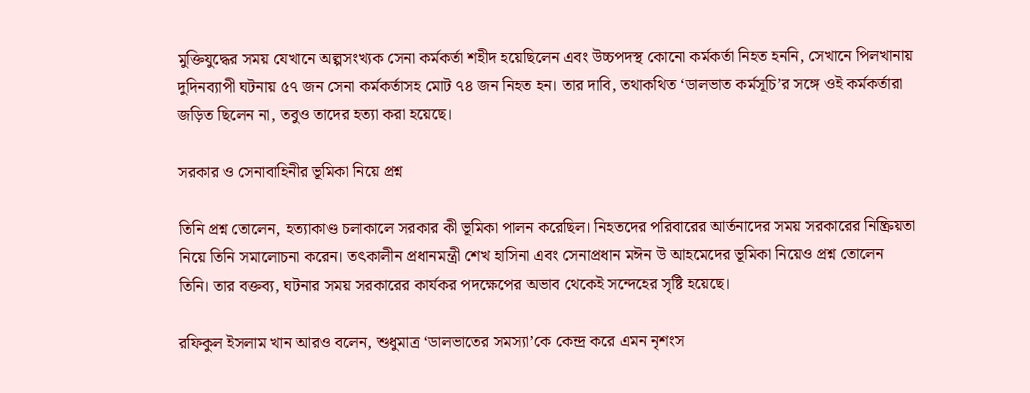মুক্তিযুদ্ধের সময় যেখানে অল্পসংখ্যক সেনা কর্মকর্তা শহীদ হয়েছিলেন এবং উচ্চপদস্থ কোনো কর্মকর্তা নিহত হননি, সেখানে পিলখানায় দুদিনব্যাপী ঘটনায় ৫৭ জন সেনা কর্মকর্তাসহ মোট ৭৪ জন নিহত হন। তার দাবি, তথাকথিত ‘ডালভাত কর্মসূচি’র সঙ্গে ওই কর্মকর্তারা জড়িত ছিলেন না, তবুও তাদের হত্যা করা হয়েছে।

সরকার ও সেনাবাহিনীর ভূমিকা নিয়ে প্রশ্ন

তিনি প্রশ্ন তোলেন, হত্যাকাণ্ড চলাকালে সরকার কী ভূমিকা পালন করেছিল। নিহতদের পরিবারের আর্তনাদের সময় সরকারের নিষ্ক্রিয়তা নিয়ে তিনি সমালোচনা করেন। তৎকালীন প্রধানমন্ত্রী শেখ হাসিনা এবং সেনাপ্রধান মঈন উ আহমেদের ভূমিকা নিয়েও প্রশ্ন তোলেন তিনি। তার বক্তব্য, ঘটনার সময় সরকারের কার্যকর পদক্ষেপের অভাব থেকেই সন্দেহের সৃষ্টি হয়েছে।

রফিকুল ইসলাম খান আরও বলেন, শুধুমাত্র ‘ডালভাতের সমস্যা’কে কেন্দ্র করে এমন নৃশংস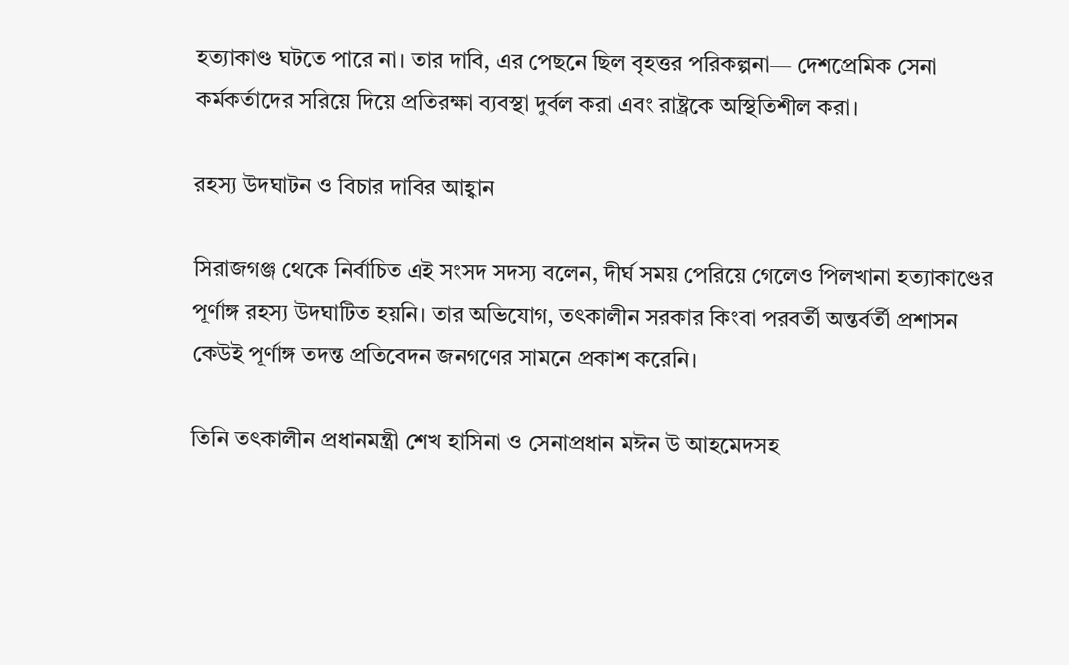হত্যাকাণ্ড ঘটতে পারে না। তার দাবি, এর পেছনে ছিল বৃহত্তর পরিকল্পনা— দেশপ্রেমিক সেনা কর্মকর্তাদের সরিয়ে দিয়ে প্রতিরক্ষা ব্যবস্থা দুর্বল করা এবং রাষ্ট্রকে অস্থিতিশীল করা।

রহস্য উদঘাটন ও বিচার দাবির আহ্বান

সিরাজগঞ্জ থেকে নির্বাচিত এই সংসদ সদস্য বলেন, দীর্ঘ সময় পেরিয়ে গেলেও পিলখানা হত্যাকাণ্ডের পূর্ণাঙ্গ রহস্য উদঘাটিত হয়নি। তার অভিযোগ, তৎকালীন সরকার কিংবা পরবর্তী অন্তর্বর্তী প্রশাসন কেউই পূর্ণাঙ্গ তদন্ত প্রতিবেদন জনগণের সামনে প্রকাশ করেনি।

তিনি তৎকালীন প্রধানমন্ত্রী শেখ হাসিনা ও সেনাপ্রধান মঈন উ আহমেদসহ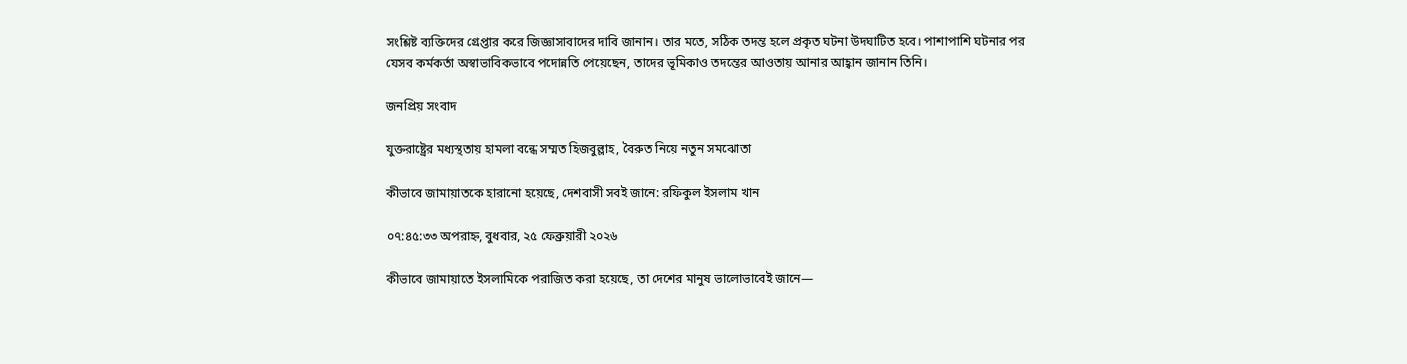সংশ্লিষ্ট ব্যক্তিদের গ্রেপ্তার করে জিজ্ঞাসাবাদের দাবি জানান। তার মতে, সঠিক তদন্ত হলে প্রকৃত ঘটনা উদঘাটিত হবে। পাশাপাশি ঘটনার পর যেসব কর্মকর্তা অস্বাভাবিকভাবে পদোন্নতি পেয়েছেন, তাদের ভূমিকাও তদন্তের আওতায় আনার আহ্বান জানান তিনি।

জনপ্রিয় সংবাদ

যুক্তরাষ্ট্রের মধ্যস্থতায় হামলা বন্ধে সম্মত হিজবুল্লাহ, বৈরুত নিয়ে নতুন সমঝোতা

কীভাবে জামায়াতকে হারানো হয়েছে, দেশবাসী সবই জানে: রফিকুল ইসলাম খান

০৭:৪৫:৩৩ অপরাহ্ন, বুধবার, ২৫ ফেব্রুয়ারী ২০২৬

কীভাবে জামায়াতে ইসলামিকে পরাজিত করা হয়েছে, তা দেশের মানুষ ভালোভাবেই জানে—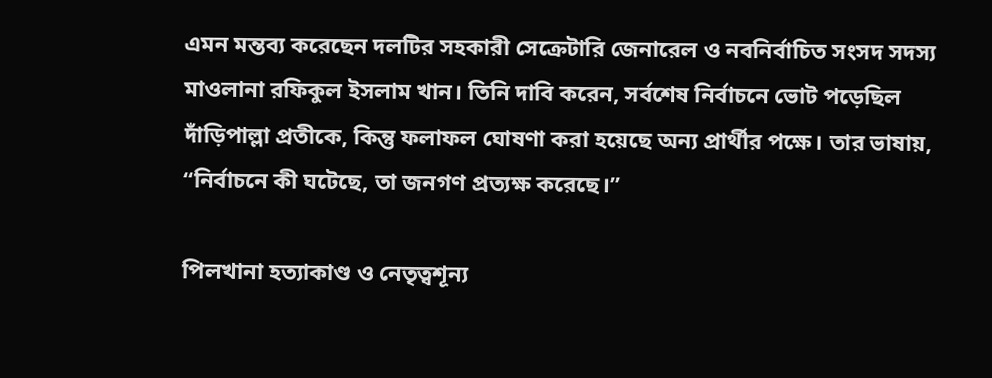এমন মন্তব্য করেছেন দলটির সহকারী সেক্রেটারি জেনারেল ও নবনির্বাচিত সংসদ সদস্য মাওলানা রফিকুল ইসলাম খান। তিনি দাবি করেন, সর্বশেষ নির্বাচনে ভোট পড়েছিল দাঁড়িপাল্লা প্রতীকে, কিন্তু ফলাফল ঘোষণা করা হয়েছে অন্য প্রার্থীর পক্ষে। তার ভাষায়, “নির্বাচনে কী ঘটেছে, তা জনগণ প্রত্যক্ষ করেছে।”

পিলখানা হত্যাকাণ্ড ও নেতৃত্বশূন্য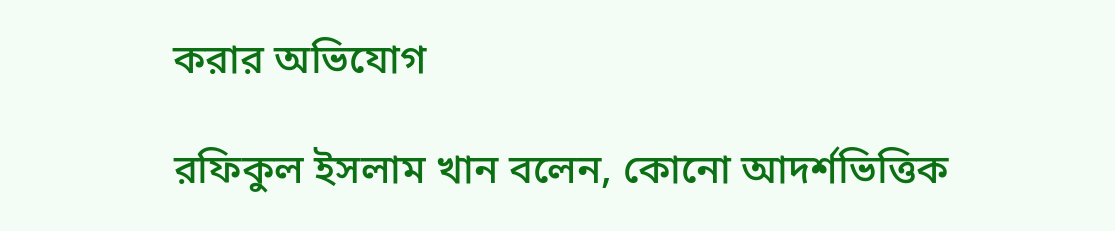করার অভিযোগ

রফিকুল ইসলাম খান বলেন, কোনো আদর্শভিত্তিক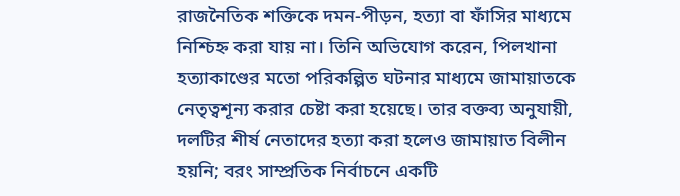রাজনৈতিক শক্তিকে দমন-পীড়ন, হত্যা বা ফাঁসির মাধ্যমে নিশ্চিহ্ন করা যায় না। তিনি অভিযোগ করেন, পিলখানা হত্যাকাণ্ডের মতো পরিকল্পিত ঘটনার মাধ্যমে জামায়াতকে নেতৃত্বশূন্য করার চেষ্টা করা হয়েছে। তার বক্তব্য অনুযায়ী, দলটির শীর্ষ নেতাদের হত্যা করা হলেও জামায়াত বিলীন হয়নি; বরং সাম্প্রতিক নির্বাচনে একটি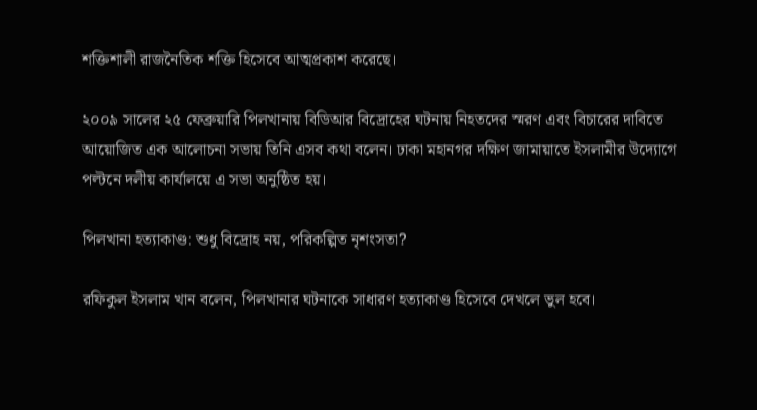শক্তিশালী রাজনৈতিক শক্তি হিসেবে আত্মপ্রকাশ করেছে।

২০০৯ সালের ২৫ ফেব্রুয়ারি পিলখানায় বিডিআর বিদ্রোহের ঘটনায় নিহতদের স্মরণ এবং বিচারের দাবিতে আয়োজিত এক আলোচনা সভায় তিনি এসব কথা বলেন। ঢাকা মহানগর দক্ষিণ জামায়াতে ইসলামীর উদ্যোগে পল্টনে দলীয় কার্যালয়ে এ সভা অনুষ্ঠিত হয়।

পিলখানা হত্যাকাণ্ড: শুধু বিদ্রোহ নয়, পরিকল্পিত নৃশংসতা?

রফিকুল ইসলাম খান বলেন, পিলখানার ঘটনাকে সাধারণ হত্যাকাণ্ড হিসেবে দেখলে ভুল হবে।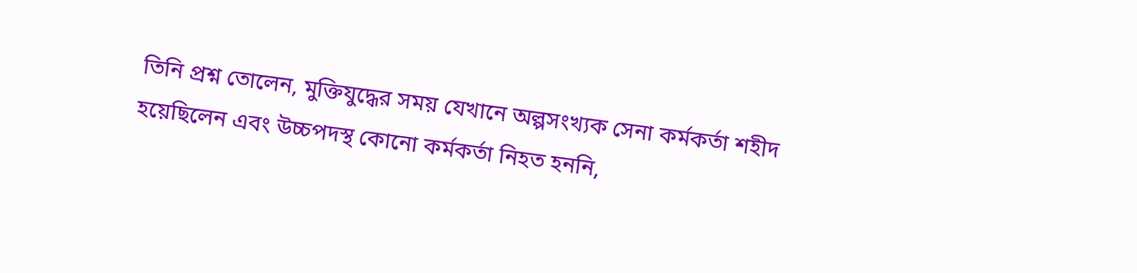তিনি প্রশ্ন তোলেন, মুক্তিযুদ্ধের সময় যেখানে অল্পসংখ্যক সেনা কর্মকর্তা শহীদ হয়েছিলেন এবং উচ্চপদস্থ কোনো কর্মকর্তা নিহত হননি,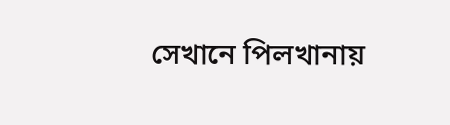সেখানে পিলখানায়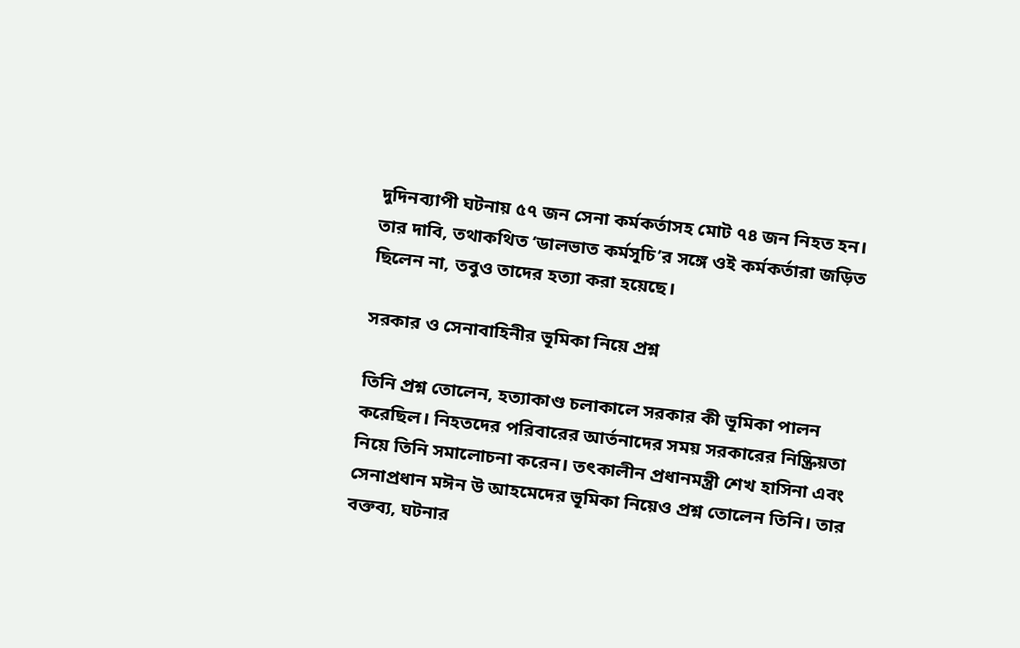দুদিনব্যাপী ঘটনায় ৫৭ জন সেনা কর্মকর্তাসহ মোট ৭৪ জন নিহত হন। তার দাবি, তথাকথিত ‘ডালভাত কর্মসূচি’র সঙ্গে ওই কর্মকর্তারা জড়িত ছিলেন না, তবুও তাদের হত্যা করা হয়েছে।

সরকার ও সেনাবাহিনীর ভূমিকা নিয়ে প্রশ্ন

তিনি প্রশ্ন তোলেন, হত্যাকাণ্ড চলাকালে সরকার কী ভূমিকা পালন করেছিল। নিহতদের পরিবারের আর্তনাদের সময় সরকারের নিষ্ক্রিয়তা নিয়ে তিনি সমালোচনা করেন। তৎকালীন প্রধানমন্ত্রী শেখ হাসিনা এবং সেনাপ্রধান মঈন উ আহমেদের ভূমিকা নিয়েও প্রশ্ন তোলেন তিনি। তার বক্তব্য, ঘটনার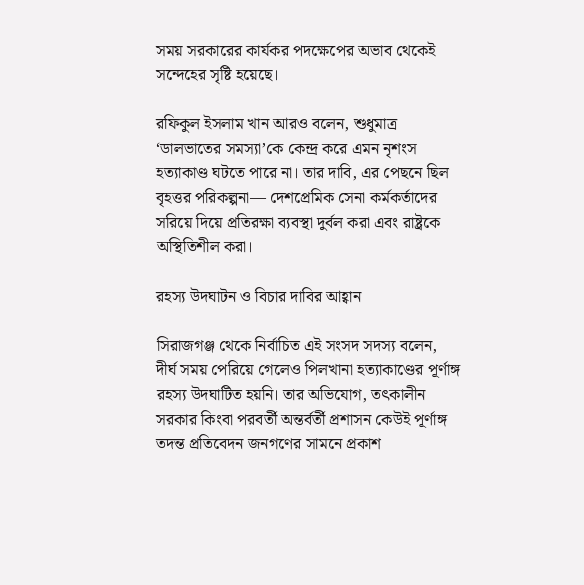সময় সরকারের কার্যকর পদক্ষেপের অভাব থেকেই সন্দেহের সৃষ্টি হয়েছে।

রফিকুল ইসলাম খান আরও বলেন, শুধুমাত্র ‘ডালভাতের সমস্যা’কে কেন্দ্র করে এমন নৃশংস হত্যাকাণ্ড ঘটতে পারে না। তার দাবি, এর পেছনে ছিল বৃহত্তর পরিকল্পনা— দেশপ্রেমিক সেনা কর্মকর্তাদের সরিয়ে দিয়ে প্রতিরক্ষা ব্যবস্থা দুর্বল করা এবং রাষ্ট্রকে অস্থিতিশীল করা।

রহস্য উদঘাটন ও বিচার দাবির আহ্বান

সিরাজগঞ্জ থেকে নির্বাচিত এই সংসদ সদস্য বলেন, দীর্ঘ সময় পেরিয়ে গেলেও পিলখানা হত্যাকাণ্ডের পূর্ণাঙ্গ রহস্য উদঘাটিত হয়নি। তার অভিযোগ, তৎকালীন সরকার কিংবা পরবর্তী অন্তর্বর্তী প্রশাসন কেউই পূর্ণাঙ্গ তদন্ত প্রতিবেদন জনগণের সামনে প্রকাশ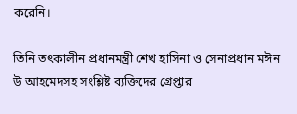করেনি।

তিনি তৎকালীন প্রধানমন্ত্রী শেখ হাসিনা ও সেনাপ্রধান মঈন উ আহমেদসহ সংশ্লিষ্ট ব্যক্তিদের গ্রেপ্তার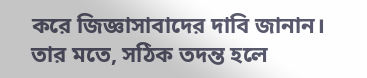করে জিজ্ঞাসাবাদের দাবি জানান। তার মতে, সঠিক তদন্ত হলে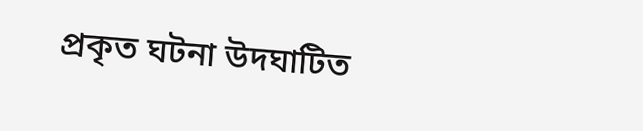প্রকৃত ঘটনা উদঘাটিত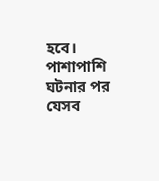হবে। পাশাপাশি ঘটনার পর যেসব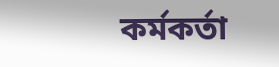কর্মকর্তা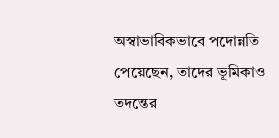অস্বাভাবিকভাবে পদোন্নতি পেয়েছেন, তাদের ভূমিকাও তদন্তের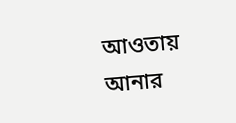আওতায় আনার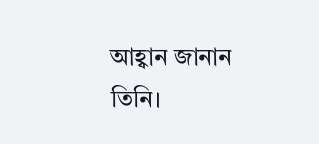আহ্বান জানান তিনি।